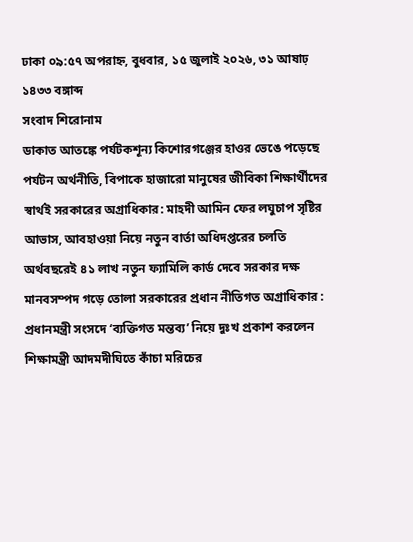ঢাকা ০৯:৫৭ অপরাহ্ন, বুধবার, ১৫ জুলাই ২০২৬, ৩১ আষাঢ় ১৪৩৩ বঙ্গাব্দ
সংবাদ শিরোনাম
ডাকাত আতঙ্কে পর্যটকশূন্য কিশোরগঞ্জের হাওর ভেঙে পড়েছে পর্যটন অর্থনীতি, বিপাকে হাজারো মানুষের জীবিকা শিক্ষার্থীদের স্বার্থই সরকারের অগ্রাধিকার: মাহদী আমিন ফের লঘুচাপ সৃষ্টির আভাস, আবহাওয়া নিয়ে নতুন বার্তা অধিদপ্তরের চলতি অর্থবছরেই ৪১ লাখ নতুন ফ্যামিলি কার্ড দেবে সরকার দক্ষ মানবসম্পদ গড়ে তোলা সরকারের প্রধান নীতিগত অগ্রাধিকার : প্রধানমন্ত্রী সংসদে ‘ব্যক্তিগত মন্তব্য’ নিয়ে দুঃখ প্রকাশ করলেন শিক্ষামন্ত্রী আদমদীঘিতে কাঁচা মরিচের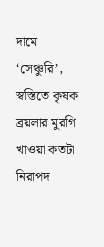দামে ‘সেঞ্চুরি’, স্বস্তিতে কৃষক ব্রয়লার মুরগি খাওয়া কতটা নিরাপদ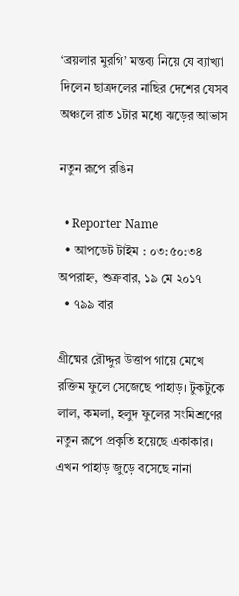‘ব্রয়লার মুরগি’ মন্তব্য নিয়ে যে ব্যাখ্যা দিলেন ছাত্রদলের নাছির দেশের যেসব অঞ্চলে রাত ১টার মধ্যে ঝড়ের আভাস

নতুন রূপে রঙিন

  • Reporter Name
  • আপডেট টাইম : ০৩:৫০:৩৪ অপরাহ্ন, শুক্রবার, ১৯ মে ২০১৭
  • ৭৯৯ বার

গ্রীষ্মের রৌদ্দুর উত্তাপ গায়ে মেখে রক্তিম ফুলে সেজেছে পাহাড়। টুকটুকে লাল, কমলা, হলুদ ফুলের সংমিশ্রণের নতুন রূপে প্রকৃতি হয়েছে একাকার। এখন পাহাড় জুড়ে বসেছে নানা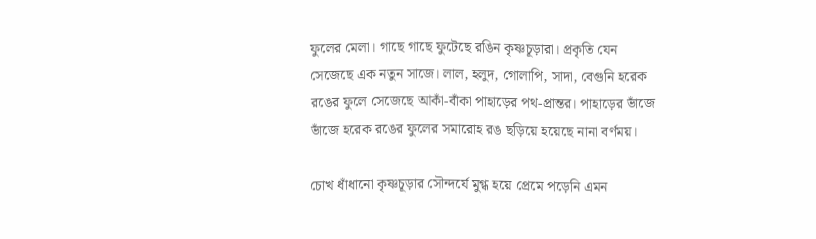ফুলের মেলা। গাছে গাছে ফুটেছে রঙিন কৃষ্ণচূড়ারা। প্রকৃতি যেন সেজেছে এক নতুন সাজে। লাল, হলুদ, গোলাপি, সাদা, বেগুনি হরেক রঙের ফুলে সেজেছে আকাঁ-বাঁকা পাহাড়ের পথ-প্রান্তর। পাহাড়ের ভাঁজে ভাঁজে হরেক রঙের ফুলের সমারোহ রঙ ছড়িয়ে হয়েছে নানা বর্ণময়।

চোখ ধাঁধানো কৃষ্ণচূড়ার সৌন্দর্যে মুগ্ধ হয়ে প্রেমে পড়েনি এমন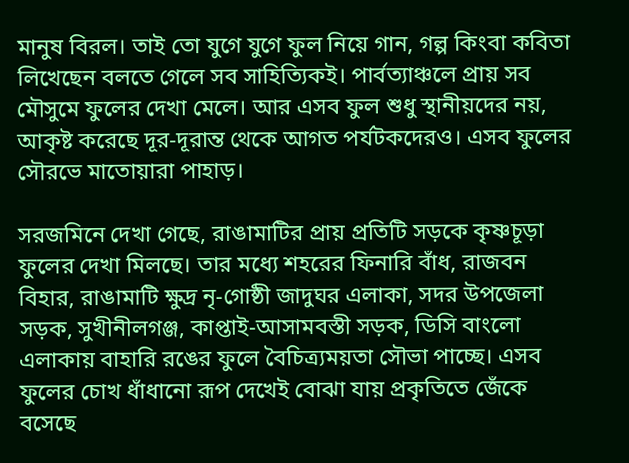মানুষ বিরল। তাই তো যুগে যুগে ফুল নিয়ে গান, গল্প কিংবা কবিতা লিখেছেন বলতে গেলে সব সাহিত্যিকই। পার্বত্যাঞ্চলে প্রায় সব মৌসুমে ফুলের দেখা মেলে। আর এসব ফুল শুধু স্থানীয়দের নয়, আকৃষ্ট করেছে দূর-দূরান্ত থেকে আগত পর্যটকদেরও। এসব ফুলের সৌরভে মাতোয়ারা পাহাড়।

সরজমিনে দেখা গেছে, রাঙামাটির প্রায় প্রতিটি সড়কে কৃষ্ণচূড়া ফুলের দেখা মিলছে। তার মধ্যে শহরের ফিনারি বাঁধ, রাজবন বিহার, রাঙামাটি ক্ষুদ্র নৃ-গোষ্ঠী জাদুঘর এলাকা, সদর উপজেলা সড়ক, সুখীনীলগঞ্জ, কাপ্তাই-আসামবস্তী সড়ক, ডিসি বাংলো এলাকায় বাহারি রঙের ফুলে বৈচিত্র্যময়তা সৌভা পাচ্ছে। এসব ফুলের চোখ ধাঁধানো রূপ দেখেই বোঝা যায় প্রকৃতিতে জেঁকে বসেছে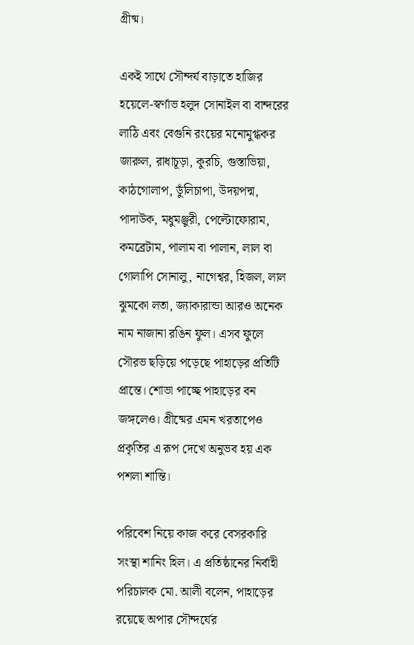গ্রীষ্ম।

একই সাথে সৌন্দর্য বাড়াতে হাজির হয়েলে-স্বর্ণাভ হলুদ সোনাইল বা বান্দরের লাঠি এবং বেগুনি রংয়ের মনোমুগ্ধকর জারুল, রাধাচূড়া, কুরচি, গুস্তাভিয়া, কাঠগোলাপ, ডুঁলিচাপা, উদয়পদ্ম, পাদাউক, মধুমঞ্জুরী, পেল্টোফোরাম, কমব্রেটাম, পালাম বা পালান, লাল বা গোলাপি সোনালু, নাগেশ্বর, হিজল, লাল ঝুমকো লতা, জ্যাকারান্ডা আরও অনেক নাম নাজানা রঙিন ফুল। এসব ফুলে সৌরভ ছড়িয়ে পড়েছে পাহাড়ের প্রতিটি প্রান্তে। শোভা পাচ্ছে পাহাড়ের বন জঙ্গলেও। গ্রীষ্মের এমন খরতাপেও প্রকৃতির এ রূপ দেখে অনুভব হয় এক পশলা শান্তি।

পরিবেশ নিয়ে কাজ করে বেসরকারি সংস্থা শানিং হিল। এ প্রতিষ্ঠানের নির্বাহী পরিচালক মো. আলী বলেন, পাহাড়ের রয়েছে অপার সৌন্দর্যের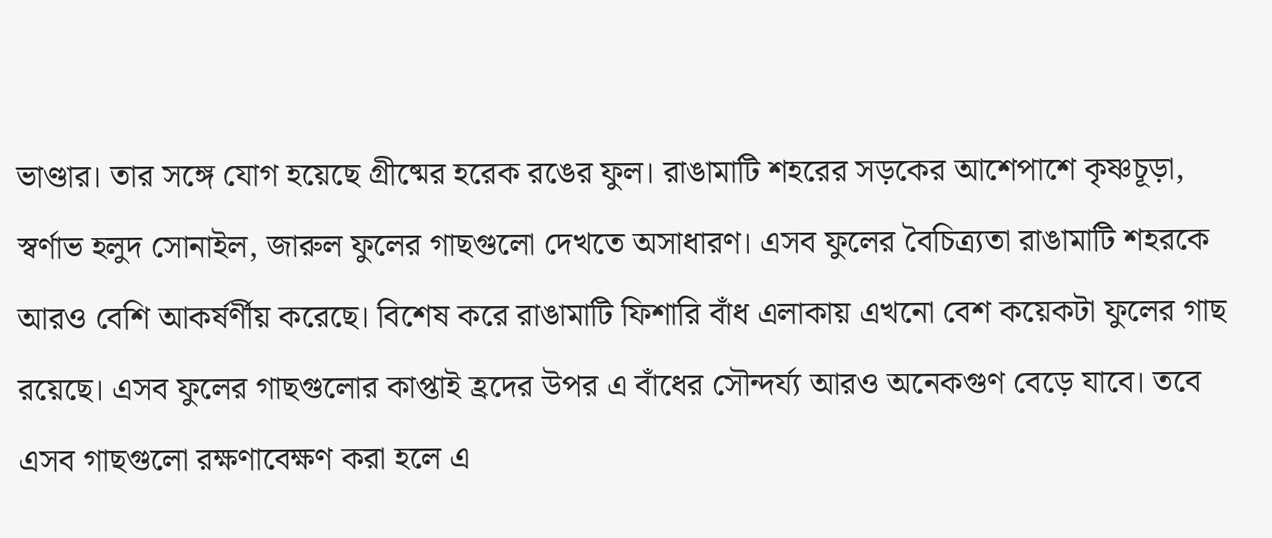ভাণ্ডার। তার সঙ্গে যোগ হয়েছে গ্রীষ্মের হরেক রঙের ফুল। রাঙামাটি শহরের সড়কের আশেপাশে কৃষ্ণচূড়া, স্বর্ণাভ হলুদ সোনাইল, জারুল ফুলের গাছগুলো দেখতে অসাধারণ। এসব ফুলের বৈচিত্র্যতা রাঙামাটি শহরকে আরও বেশি আকর্ষর্ণীয় করেছে। বিশেষ করে রাঙামাটি ফিশারি বাঁধ এলাকায় এখনো বেশ কয়েকটা ফুলের গাছ রয়েছে। এসব ফুলের গাছগুলোর কাপ্তাই হ্রদের উপর এ বাঁধের সৌন্দর্য্য আরও অনেকগুণ বেড়ে যাবে। তবে এসব গাছগুলো রক্ষণাবেক্ষণ করা হলে এ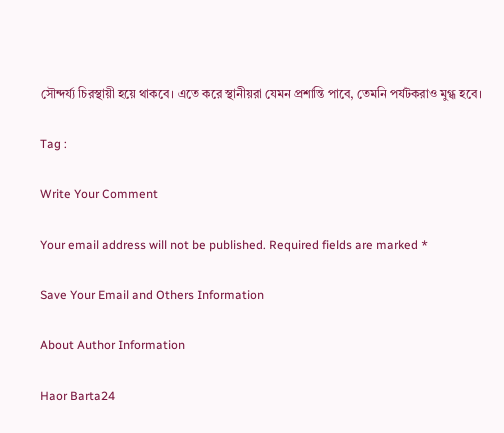সৌন্দর্য্য চিরস্থায়ী হয়ে থাকবে। এতে করে স্থানীয়রা যেমন প্রশান্তি পাবে, তেমনি পর্যটকরাও মুগ্ধ হবে।

Tag :

Write Your Comment

Your email address will not be published. Required fields are marked *

Save Your Email and Others Information

About Author Information

Haor Barta24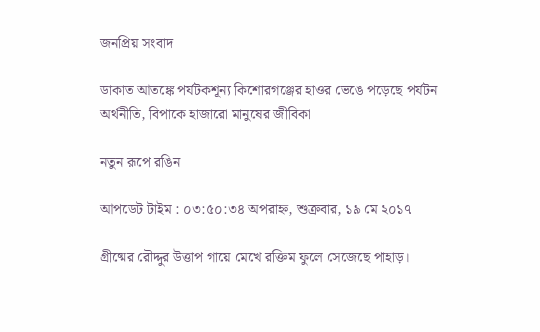জনপ্রিয় সংবাদ

ডাকাত আতঙ্কে পর্যটকশূন্য কিশোরগঞ্জের হাওর ভেঙে পড়েছে পর্যটন অর্থনীতি, বিপাকে হাজারো মানুষের জীবিকা

নতুন রূপে রঙিন

আপডেট টাইম : ০৩:৫০:৩৪ অপরাহ্ন, শুক্রবার, ১৯ মে ২০১৭

গ্রীষ্মের রৌদ্দুর উত্তাপ গায়ে মেখে রক্তিম ফুলে সেজেছে পাহাড়।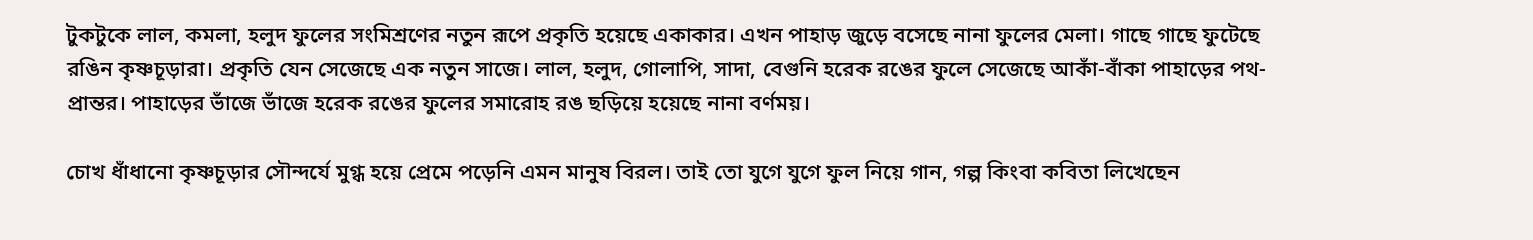টুকটুকে লাল, কমলা, হলুদ ফুলের সংমিশ্রণের নতুন রূপে প্রকৃতি হয়েছে একাকার। এখন পাহাড় জুড়ে বসেছে নানা ফুলের মেলা। গাছে গাছে ফুটেছে রঙিন কৃষ্ণচূড়ারা। প্রকৃতি যেন সেজেছে এক নতুন সাজে। লাল, হলুদ, গোলাপি, সাদা, বেগুনি হরেক রঙের ফুলে সেজেছে আকাঁ-বাঁকা পাহাড়ের পথ-প্রান্তর। পাহাড়ের ভাঁজে ভাঁজে হরেক রঙের ফুলের সমারোহ রঙ ছড়িয়ে হয়েছে নানা বর্ণময়।

চোখ ধাঁধানো কৃষ্ণচূড়ার সৌন্দর্যে মুগ্ধ হয়ে প্রেমে পড়েনি এমন মানুষ বিরল। তাই তো যুগে যুগে ফুল নিয়ে গান, গল্প কিংবা কবিতা লিখেছেন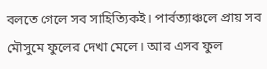বলতে গেলে সব সাহিত্যিকই। পার্বত্যাঞ্চলে প্রায় সব মৌসুমে ফুলের দেখা মেলে। আর এসব ফুল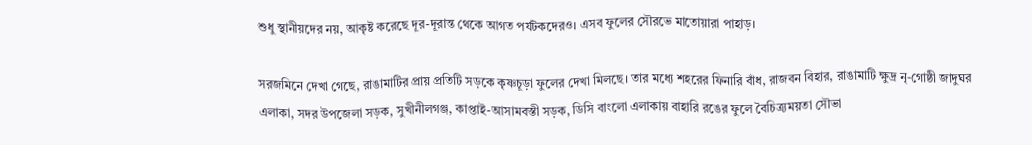শুধু স্থানীয়দের নয়, আকৃষ্ট করেছে দূর-দূরান্ত থেকে আগত পর্যটকদেরও। এসব ফুলের সৌরভে মাতোয়ারা পাহাড়।

সরজমিনে দেখা গেছে, রাঙামাটির প্রায় প্রতিটি সড়কে কৃষ্ণচূড়া ফুলের দেখা মিলছে। তার মধ্যে শহরের ফিনারি বাঁধ, রাজবন বিহার, রাঙামাটি ক্ষুদ্র নৃ-গোষ্ঠী জাদুঘর এলাকা, সদর উপজেলা সড়ক, সুখীনীলগঞ্জ, কাপ্তাই-আসামবস্তী সড়ক, ডিসি বাংলো এলাকায় বাহারি রঙের ফুলে বৈচিত্র্যময়তা সৌভা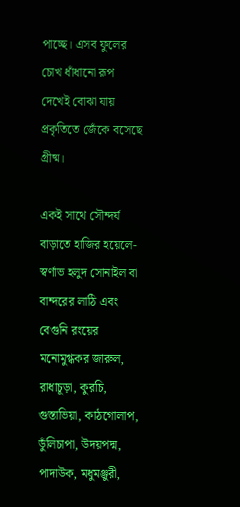পাচ্ছে। এসব ফুলের চোখ ধাঁধানো রূপ দেখেই বোঝা যায় প্রকৃতিতে জেঁকে বসেছে গ্রীষ্ম।

একই সাথে সৌন্দর্য বাড়াতে হাজির হয়েলে-স্বর্ণাভ হলুদ সোনাইল বা বান্দরের লাঠি এবং বেগুনি রংয়ের মনোমুগ্ধকর জারুল, রাধাচূড়া, কুরচি, গুস্তাভিয়া, কাঠগোলাপ, ডুঁলিচাপা, উদয়পদ্ম, পাদাউক, মধুমঞ্জুরী,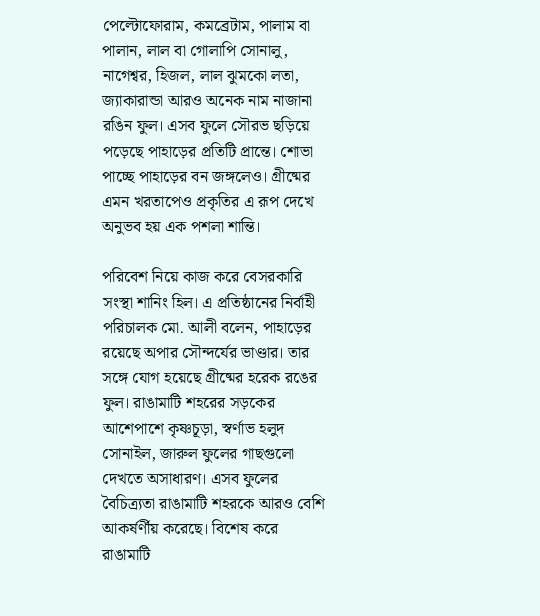পেল্টোফোরাম, কমব্রেটাম, পালাম বা পালান, লাল বা গোলাপি সোনালু, নাগেশ্বর, হিজল, লাল ঝুমকো লতা, জ্যাকারান্ডা আরও অনেক নাম নাজানা রঙিন ফুল। এসব ফুলে সৌরভ ছড়িয়ে পড়েছে পাহাড়ের প্রতিটি প্রান্তে। শোভা পাচ্ছে পাহাড়ের বন জঙ্গলেও। গ্রীষ্মের এমন খরতাপেও প্রকৃতির এ রূপ দেখে অনুভব হয় এক পশলা শান্তি।

পরিবেশ নিয়ে কাজ করে বেসরকারি সংস্থা শানিং হিল। এ প্রতিষ্ঠানের নির্বাহী পরিচালক মো. আলী বলেন, পাহাড়ের রয়েছে অপার সৌন্দর্যের ভাণ্ডার। তার সঙ্গে যোগ হয়েছে গ্রীষ্মের হরেক রঙের ফুল। রাঙামাটি শহরের সড়কের আশেপাশে কৃষ্ণচূড়া, স্বর্ণাভ হলুদ সোনাইল, জারুল ফুলের গাছগুলো দেখতে অসাধারণ। এসব ফুলের বৈচিত্র্যতা রাঙামাটি শহরকে আরও বেশি আকর্ষর্ণীয় করেছে। বিশেষ করে রাঙামাটি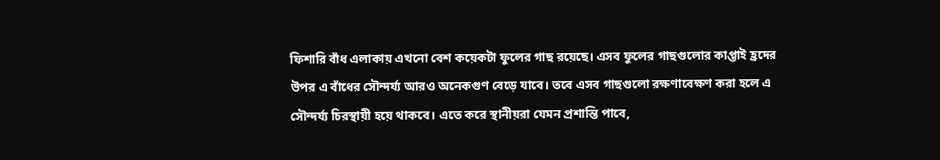ফিশারি বাঁধ এলাকায় এখনো বেশ কয়েকটা ফুলের গাছ রয়েছে। এসব ফুলের গাছগুলোর কাপ্তাই হ্রদের উপর এ বাঁধের সৌন্দর্য্য আরও অনেকগুণ বেড়ে যাবে। তবে এসব গাছগুলো রক্ষণাবেক্ষণ করা হলে এ সৌন্দর্য্য চিরস্থায়ী হয়ে থাকবে। এতে করে স্থানীয়রা যেমন প্রশান্তি পাবে,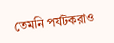তেমনি পর্যটকরাও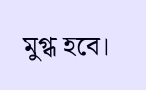মুগ্ধ হবে।